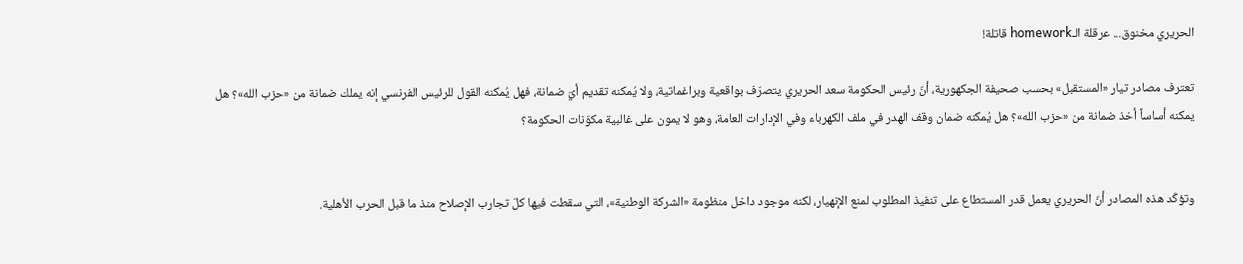الحريري مخنوق... عرقلة الـhomework قاتلة!

تعترف مصادر تيار «المستقبل» بحسب صحيفة الجكهورية، أنّ رئيس الحكومة سعد الحريري يتصرّف بواقعية وبراغماتية، ولا يُمكنه تقديم أيّ ضمانة، فهل يُمكنه القول للرئيس الفرنسي إنه يملك ضمانة من «حزب الله»؟ هل يمكنه أساساً أخذ ضمانة من «حزب الله»؟ هل يُمكنه ضمان وقف الهدر في ملف الكهرباء وفي الإدارات العامة، وهو لا يمون على غالبية مكوّنات الحكومة؟


وتؤكّد هذه المصادر أنّ الحريري يعمل قدر المستطاع على تنفيذ المطلوب لمنع الإنهيار، لكنه موجود داخل منظومة «الشركة الوطنية»، التي سقطت فيها كلّ تجارب الإصلاح منذ ما قبل الحرب الأهلية.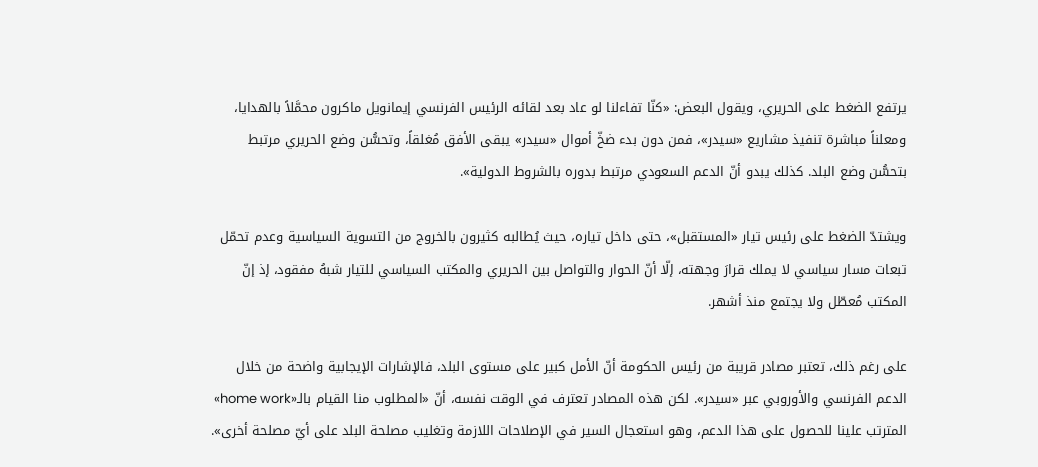يرتفع الضغط على الحريري، ويقول البعض: «كنّا تفاءلنا لو عاد بعد لقائه الرئيس الفرنسي إيمانويل ماكرون محمَّلاً بالهدايا، ومعلناً مباشرة تنفيذ مشاريع «سيدر»، فمن دون بدء ضخّ أموال «سيدر» يبقى الأفق مُغلقاً، وتحسُّن وضع الحريري مرتبط بتحسُّن وضع البلد. كذلك يبدو أنّ الدعم السعودي مرتبط بدوره بالشروط الدولية».

ويشتدّ الضغط على رئيس تيار «المستقبل»، حتى داخل تياره، حيث يُطالبه كثيرون بالخروج من التسوية السياسية وعدم تحمّل تبعات مسار سياسي لا يملك قرارَ وجهته، إلّا أنّ الحوار والتواصل بين الحريري والمكتب السياسي للتيار شبهُ مفقود، إذ إنّ المكتب مُعطّل ولا يجتمع منذ أشهر.

على رغم ذلك، تعتبر مصادر قريبة من رئيس الحكومة أنّ الأمل كبير على مستوى البلد، فالإشارات الإيجابية واضحة من خلال الدعم الفرنسي والأوروبي عبر «سيدر». لكن هذه المصادر تعترف في الوقت نفسه، أنّ «المطلوب منا القيام بالـ«home work» المترتب علينا للحصول على هذا الدعم، وهو استعجال السير في الإصلاحات اللازمة وتغليب مصلحة البلد على أيّ مصلحة أخرى».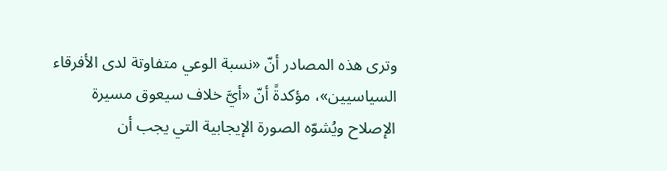وترى هذه المصادر أنّ «نسبة الوعي متفاوتة لدى الأفرقاء السياسيين»، مؤكدةً أنّ «أيَّ خلاف سيعوق مسيرة الإصلاح ويُشوّه الصورة الإيجابية التي يجب أن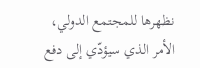نظهرها للمجتمع الدولي، الأمر الذي سيؤدّي إلى دفع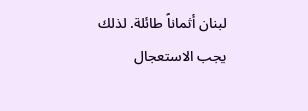لبنان أثماناً طائلة. لذلك يجب الاستعجال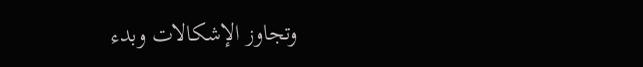وتجاوز الإشكالات وبدء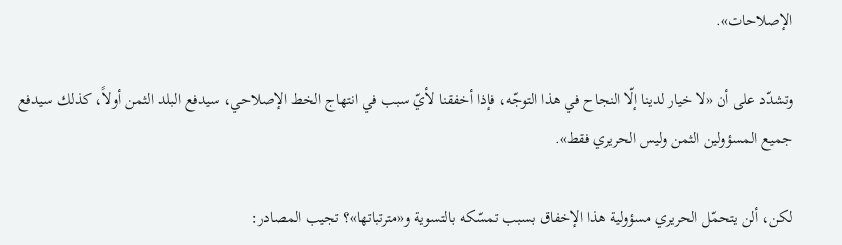الإصلاحات».

وتشدّد على أن «لا خيار لدينا إلّا النجاح في هذا التوجّه، فإذا أخفقنا لأيّ سبب في انتهاج الخط الإصلاحي، سيدفع البلد الثمن أولاً، كذلك سيدفع جميع المسؤولين الثمن وليس الحريري فقط».

لكن، ألن يتحمّل الحريري مسؤولية هذا الإخفاق بسبب تمسّكه بالتسوية و«مترتباتها»؟ تجيب المصادر: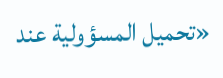«تحميل المسؤولية عند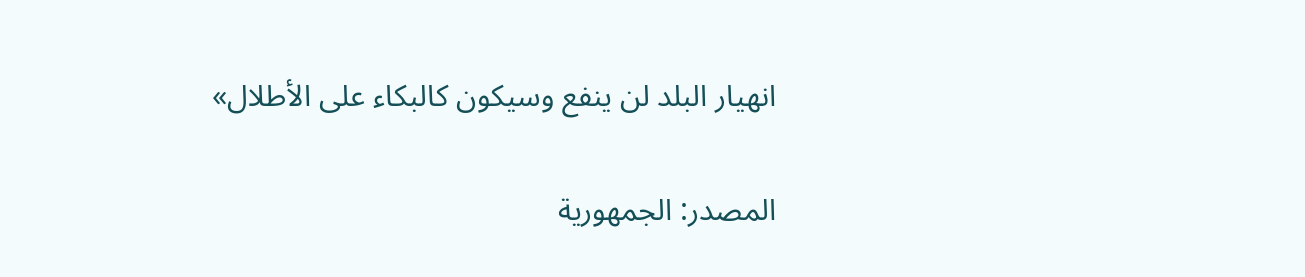انهيار البلد لن ينفع وسيكون كالبكاء على الأطلال»

المصدر: الجمهورية